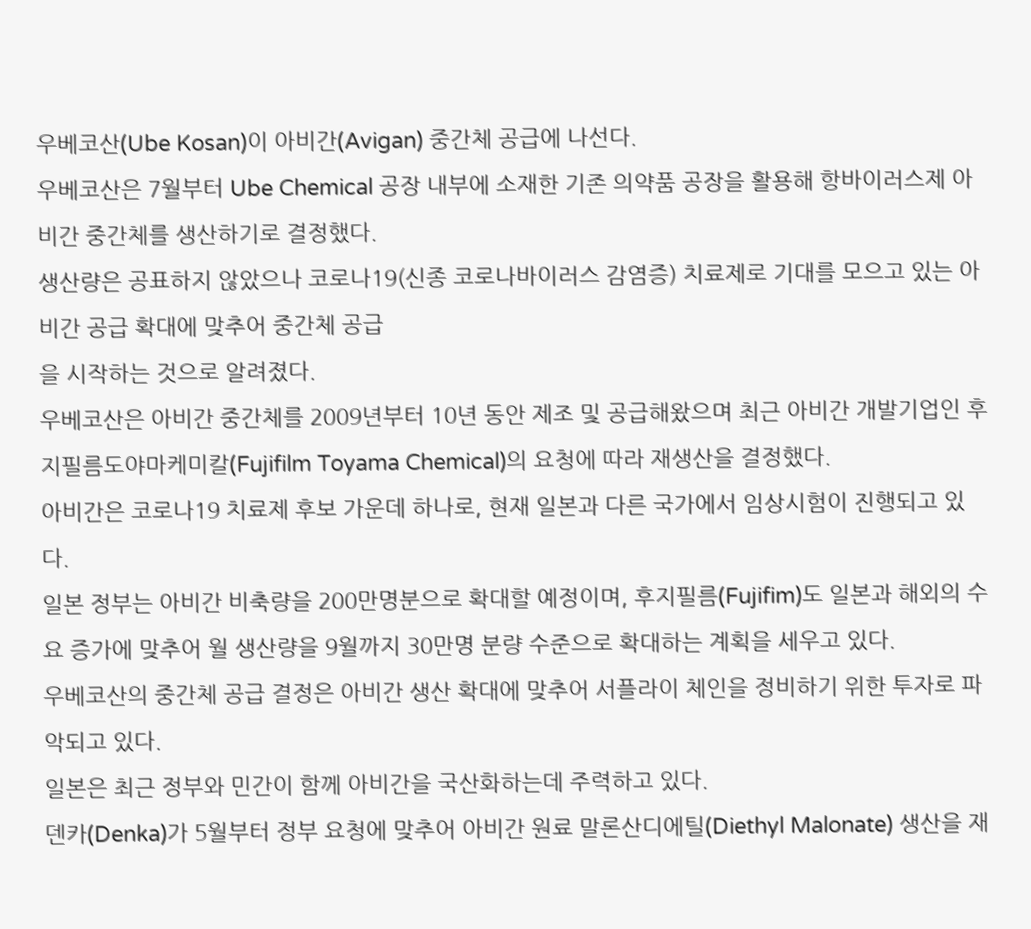우베코산(Ube Kosan)이 아비간(Avigan) 중간체 공급에 나선다.
우베코산은 7월부터 Ube Chemical 공장 내부에 소재한 기존 의약품 공장을 활용해 항바이러스제 아비간 중간체를 생산하기로 결정했다.
생산량은 공표하지 않았으나 코로나19(신종 코로나바이러스 감염증) 치료제로 기대를 모으고 있는 아비간 공급 확대에 맞추어 중간체 공급
을 시작하는 것으로 알려졌다.
우베코산은 아비간 중간체를 2009년부터 10년 동안 제조 및 공급해왔으며 최근 아비간 개발기업인 후지필름도야마케미칼(Fujifilm Toyama Chemical)의 요청에 따라 재생산을 결정했다.
아비간은 코로나19 치료제 후보 가운데 하나로, 현재 일본과 다른 국가에서 임상시험이 진행되고 있다.
일본 정부는 아비간 비축량을 200만명분으로 확대할 예정이며, 후지필름(Fujifim)도 일본과 해외의 수요 증가에 맞추어 월 생산량을 9월까지 30만명 분량 수준으로 확대하는 계획을 세우고 있다.
우베코산의 중간체 공급 결정은 아비간 생산 확대에 맞추어 서플라이 체인을 정비하기 위한 투자로 파악되고 있다.
일본은 최근 정부와 민간이 함께 아비간을 국산화하는데 주력하고 있다.
덴카(Denka)가 5월부터 정부 요청에 맞추어 아비간 원료 말론산디에틸(Diethyl Malonate) 생산을 재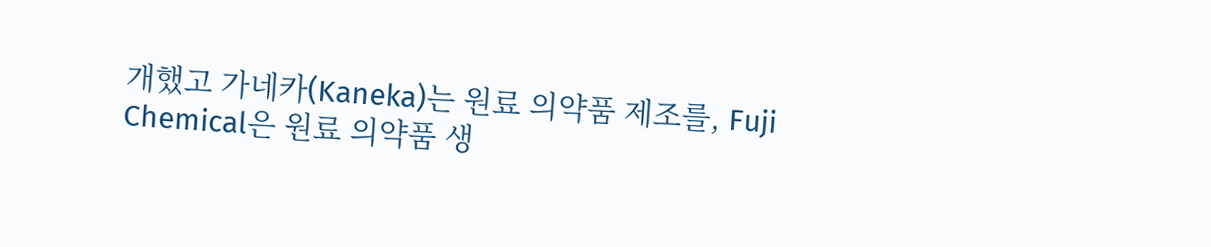개했고 가네카(Kaneka)는 원료 의약품 제조를, Fuji Chemical은 원료 의약품 생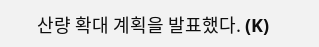산량 확대 계획을 발표했다. (K)